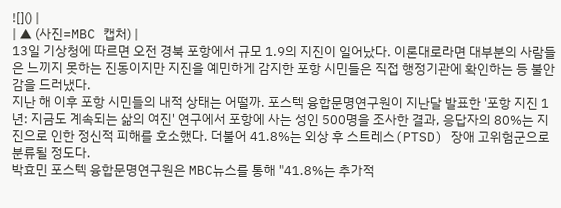![]() |
| ▲ (사진=MBC 캡처) |
13일 기상청에 따르면 오전 경북 포항에서 규모 1.9의 지진이 일어났다. 이론대로라면 대부분의 사람들은 느끼지 못하는 진동이지만 지진을 예민하게 감지한 포항 시민들은 직접 행정기관에 확인하는 등 불안감을 드러냈다.
지난 해 이후 포항 시민들의 내적 상태는 어떨까. 포스텍 융합문명연구원이 지난달 발표한 '포항 지진 1년: 지금도 계속되는 삶의 여진' 연구에서 포항에 사는 성인 500명을 조사한 결과, 응답자의 80%는 지진으로 인한 정신적 피해를 호소했다. 더불어 41.8%는 외상 후 스트레스(PTSD) 장애 고위험군으로 분류될 정도다.
박효민 포스텍 융합문명연구원은 MBC뉴스를 통해 "41.8%는 추가적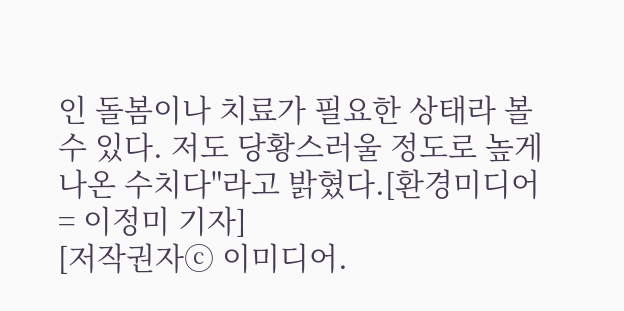인 돌봄이나 치료가 필요한 상태라 볼 수 있다. 저도 당황스러울 정도로 높게 나온 수치다"라고 밝혔다.[환경미디어= 이정미 기자]
[저작권자ⓒ 이미디어.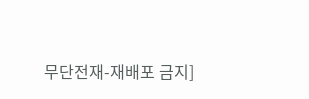무단전재-재배포 금지]